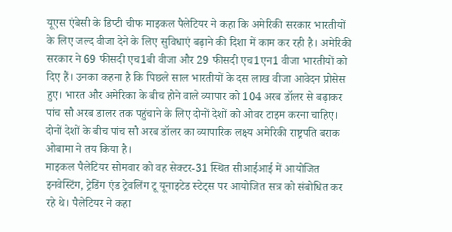यूएस एंबेसी के डिप्टी चीफ माइकल पैलेटियर ने कहा कि अमेरिकी सरकार भारतीयों के लिए जल्द वीजा देने के लिए सुविधाएं बढ़ाने की दिशा में काम कर रही है। अमेरिकी सरकार ने 69 फीसदी एच1बी वीजा और 29 फीसदी एच1एन1 वीजा भारतीयों को दिए हैं। उनका कहना है कि पिछले साल भारतीयों के दस लाख वीजा आवेदन प्रोसेस हुए। भारत और अमेरिका के बीच होने वाले व्यापार को 104 अरब डॉलर से बढ़ाकर पांच सौ अरब डालर तक पहुंचाने के लिए दोनों देशों को ओवर टाइम करना चाहिए। दोनों देशों के बीच पांच सौ अरब डॉलर का व्यापारिक लक्ष्य अमेरिकी राष्ट्रपति बराक ओबामा ने तय किया है।
माइकल पैलेटियर सोमवार को वह सेक्टर-31 स्थित सीआईआई में आयोजित इनवेस्टिंग, ट्रेडिंग एंड ट्रेवलिंग टू यूनाइटेड स्टेट्स पर आयोजित सत्र को संबोधित कर रहे थे। पैलेटियर ने कहा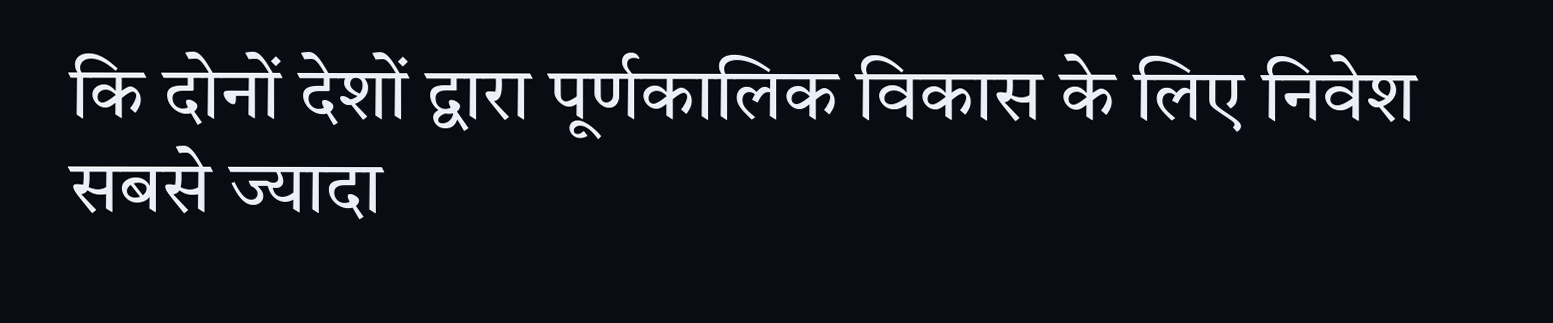कि दोनों देशों द्वारा पूर्णकालिक विकास के लिए निवेश सबसे ज्यादा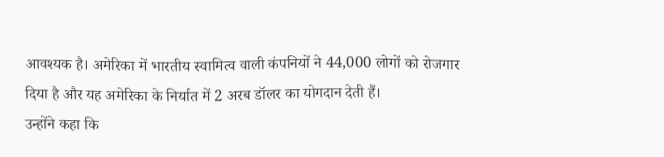आवश्यक है। अमेरिका में भारतीय स्वामित्व वाली कंपनियों ने 44,000 लोगों को रोजगार दिया है और यह अमेरिका के निर्यात में 2 अरब डॉलर का योगदान देती हैं।
उन्होंने कहा कि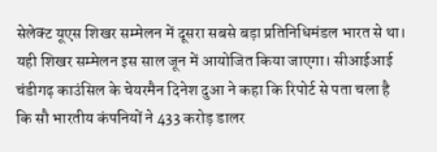सेलेक्ट यूएस शिखर सम्मेलन में दूसरा सबसे बड़ा प्रतिनिधिमंडल भारत से था। यही शिखर सम्मेलन इस साल जून में आयोजित किया जाएगा। सीआईआई चंडीगढ़ काउंसिल के चेयरमैन दिनेश दुआ ने कहा कि रिपोर्ट से पता चला है कि सौ भारतीय कंपनियों ने 433 करोड़ डालर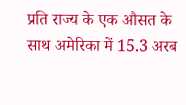प्रति राज्य के एक औसत के साथ अमेरिका में 15.3 अरब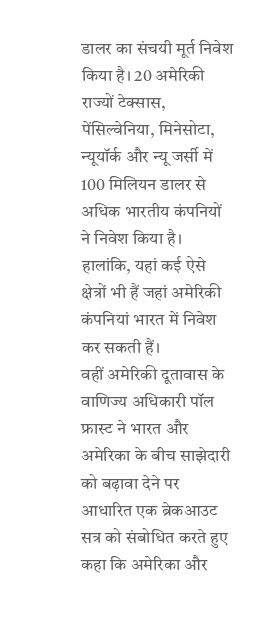डालर का संचयी मूर्त निवेश किया है। 20 अमेरिकी राज्यों टेक्सास, पेंसिल्वेनिया, मिनेसोटा, न्यूयॉर्क और न्यू जर्सी में 100 मिलियन डालर से अधिक भारतीय कंपनियों ने निवेश किया है। हालांकि, यहां कई ऐसे क्षेत्रों भी हैं जहां अमेरिकी कंपनियां भारत में निवेश कर सकती हैं।
वहीं अमेरिकी दूतावास के वाणिज्य अधिकारी पॉल फ्रास्ट ने भारत और अमेरिका के बीच साझेदारी को बढ़ावा देने पर आधारित एक ब्रेकआउट सत्र को संबोधित करते हुए कहा कि अमेरिका और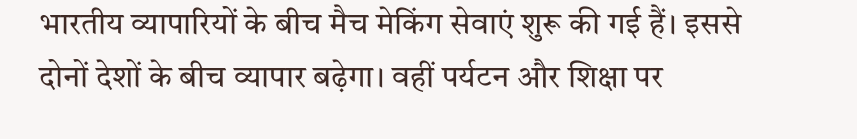भारतीय व्यापारियों के बीच मैच मेकिंग सेवाएं शुरू की गई हैं। इससे दोनों देशों के बीच व्यापार बढ़ेगा। वहीं पर्यटन और शिक्षा पर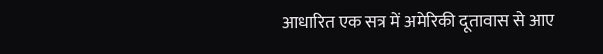आधारित एक सत्र में अमेरिकी दूतावास से आए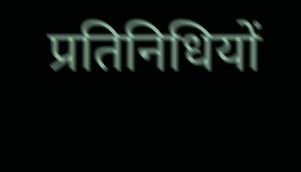प्रतिनिधियों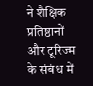ने शैक्षिक प्रतिष्ठानों और टूरिज्म के संबंध में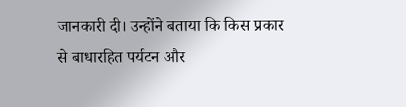जानकारी दी। उन्होंने बताया कि किस प्रकार से बाधारहित पर्यटन और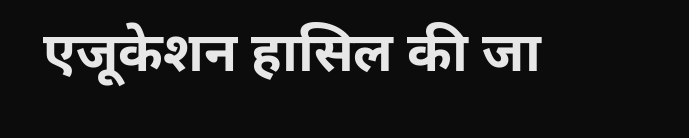एजूकेशन हासिल की जा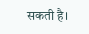सकती है।